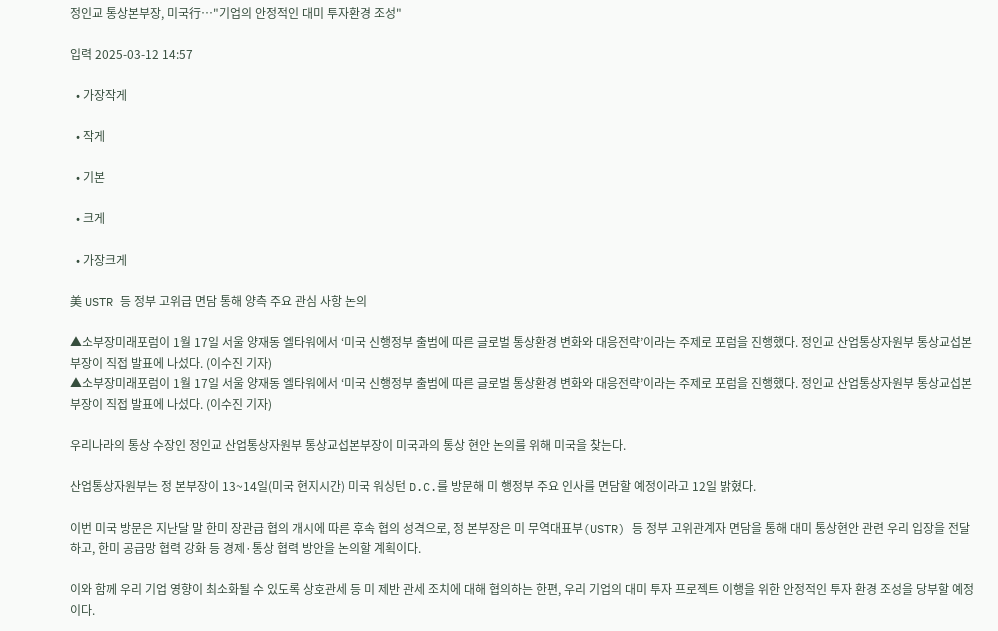정인교 통상본부장, 미국行…"기업의 안정적인 대미 투자환경 조성"

입력 2025-03-12 14:57

  • 가장작게

  • 작게

  • 기본

  • 크게

  • 가장크게

美 USTR 등 정부 고위급 면담 통해 양측 주요 관심 사항 논의

▲소부장미래포럼이 1월 17일 서울 양재동 엘타워에서 ‘미국 신행정부 출범에 따른 글로벌 통상환경 변화와 대응전략’이라는 주제로 포럼을 진행했다. 정인교 산업통상자원부 통상교섭본부장이 직접 발표에 나섰다. (이수진 기자)
▲소부장미래포럼이 1월 17일 서울 양재동 엘타워에서 ‘미국 신행정부 출범에 따른 글로벌 통상환경 변화와 대응전략’이라는 주제로 포럼을 진행했다. 정인교 산업통상자원부 통상교섭본부장이 직접 발표에 나섰다. (이수진 기자)

우리나라의 통상 수장인 정인교 산업통상자원부 통상교섭본부장이 미국과의 통상 현안 논의를 위해 미국을 찾는다.

산업통상자원부는 정 본부장이 13~14일(미국 현지시간) 미국 워싱턴 D.C.를 방문해 미 행정부 주요 인사를 면담할 예정이라고 12일 밝혔다.

이번 미국 방문은 지난달 말 한미 장관급 협의 개시에 따른 후속 협의 성격으로, 정 본부장은 미 무역대표부(USTR) 등 정부 고위관계자 면담을 통해 대미 통상현안 관련 우리 입장을 전달하고, 한미 공급망 협력 강화 등 경제·통상 협력 방안을 논의할 계획이다.

이와 함께 우리 기업 영향이 최소화될 수 있도록 상호관세 등 미 제반 관세 조치에 대해 협의하는 한편, 우리 기업의 대미 투자 프로젝트 이행을 위한 안정적인 투자 환경 조성을 당부할 예정이다.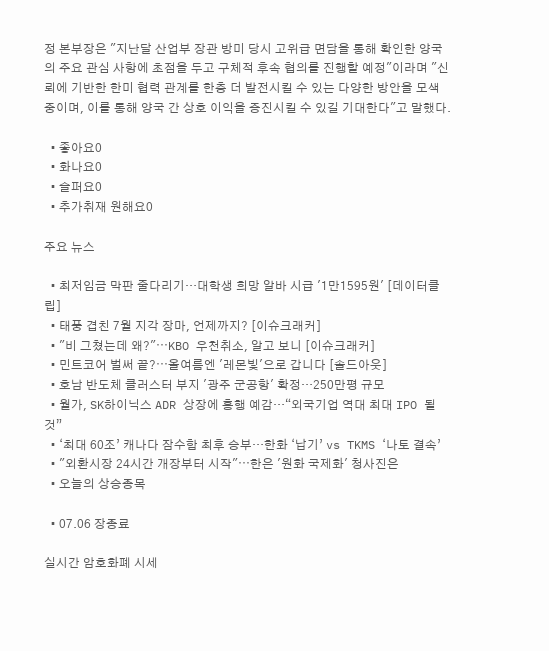정 본부장은 "지난달 산업부 장관 방미 당시 고위급 면담을 통해 확인한 양국의 주요 관심 사항에 초점을 두고 구체적 후속 협의를 진행할 예정"이라며 "신뢰에 기반한 한미 협력 관계를 한층 더 발전시킬 수 있는 다양한 방안을 모색 중이며, 이를 통해 양국 간 상호 이익을 증진시킬 수 있길 기대한다"고 말했다.

  • 좋아요0
  • 화나요0
  • 슬퍼요0
  • 추가취재 원해요0

주요 뉴스

  • 최저임금 막판 줄다리기…대학생 희망 알바 시급 '1만1595원' [데이터클립]
  • 태풍 겹친 7월 지각 장마, 언제까지? [이슈크래커]
  • "비 그쳤는데 왜?"⋯KBO 우천취소, 알고 보니 [이슈크래커]
  • 민트코어 벌써 끝?⋯올여름엔 '레몬빛'으로 갑니다 [솔드아웃]
  • 호남 반도체 클러스터 부지 '광주 군공항' 확정…250만평 규모
  • 월가, SK하이닉스 ADR 상장에 흥행 예감…“외국기업 역대 최대 IPO 될 것”
  • ‘최대 60조’ 캐나다 잠수함 최후 승부…한화 ‘납기’ vs TKMS ‘나토 결속’
  • "외환시장 24시간 개장부터 시작"⋯한은 '원화 국제화' 청사진은
  • 오늘의 상승종목

  • 07.06 장종료

실시간 암호화폐 시세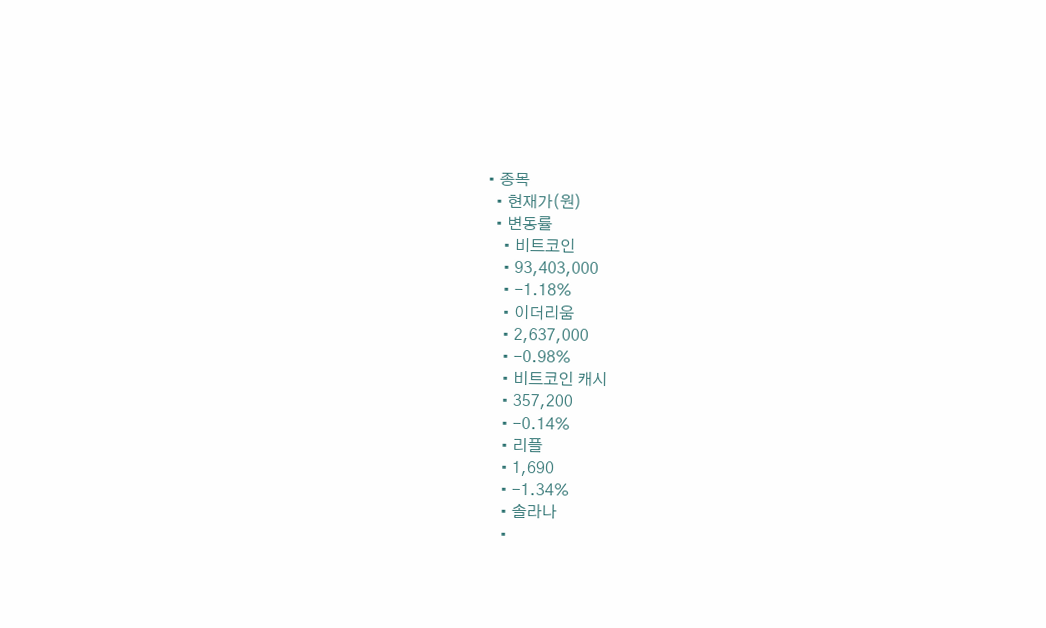• 종목
  • 현재가(원)
  • 변동률
    • 비트코인
    • 93,403,000
    • -1.18%
    • 이더리움
    • 2,637,000
    • -0.98%
    • 비트코인 캐시
    • 357,200
    • -0.14%
    • 리플
    • 1,690
    • -1.34%
    • 솔라나
    •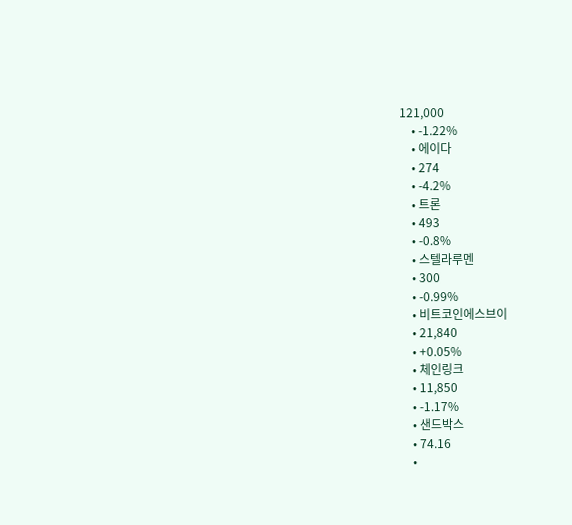121,000
    • -1.22%
    • 에이다
    • 274
    • -4.2%
    • 트론
    • 493
    • -0.8%
    • 스텔라루멘
    • 300
    • -0.99%
    • 비트코인에스브이
    • 21,840
    • +0.05%
    • 체인링크
    • 11,850
    • -1.17%
    • 샌드박스
    • 74.16
    •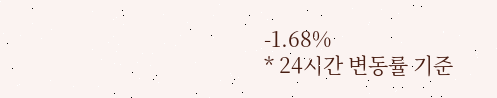-1.68%
* 24시간 변동률 기준